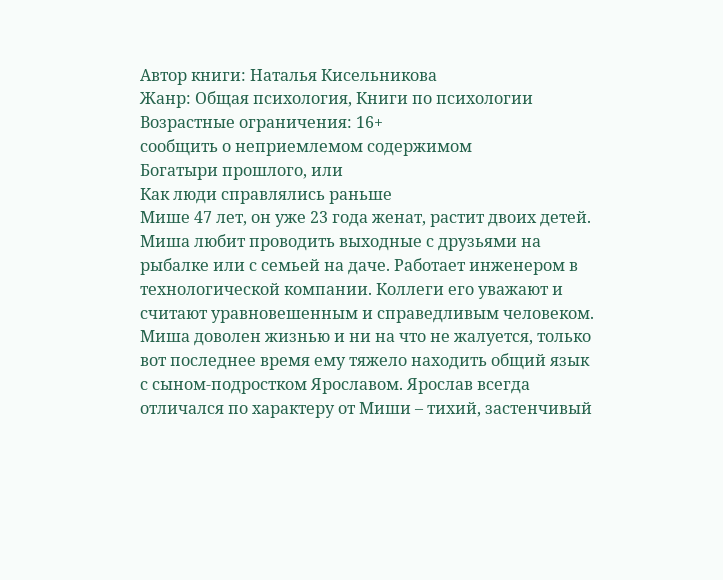Автор книги: Наталья Кисельникова
Жанр: Общая психология, Книги по психологии
Возрастные ограничения: 16+
сообщить о неприемлемом содержимом
Богатыри прошлого, или
Как люди справлялись раньше
Мише 47 лет, он уже 23 года женат, растит двоих детей. Миша любит проводить выходные с друзьями на рыбалке или с семьей на даче. Работает инженером в технологической компании. Коллеги его уважают и считают уравновешенным и справедливым человеком. Миша доволен жизнью и ни на что не жалуется, только вот последнее время ему тяжело находить общий язык с сыном-подростком Ярославом. Ярослав всегда отличался по характеру от Миши – тихий, застенчивый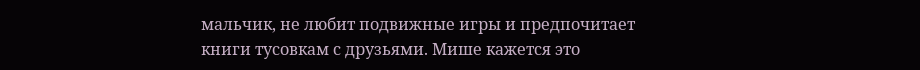мальчик, не любит подвижные игры и предпочитает книги тусовкам с друзьями. Мише кажется это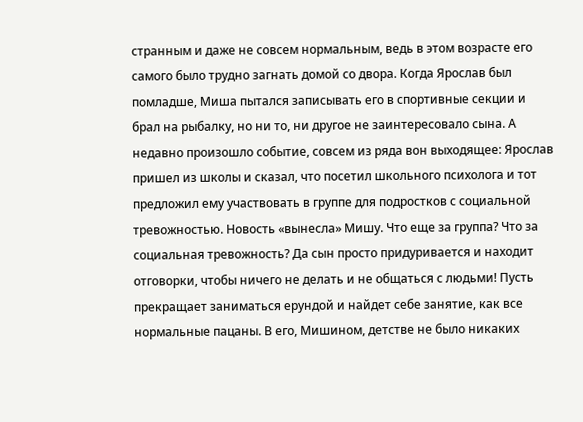странным и даже не совсем нормальным, ведь в этом возрасте его самого было трудно загнать домой со двора. Когда Ярослав был помладше, Миша пытался записывать его в спортивные секции и брал на рыбалку, но ни то, ни другое не заинтересовало сына. А недавно произошло событие, совсем из ряда вон выходящее: Ярослав пришел из школы и сказал, что посетил школьного психолога и тот предложил ему участвовать в группе для подростков с социальной тревожностью. Новость «вынесла» Мишу. Что еще за группа? Что за социальная тревожность? Да сын просто придуривается и находит отговорки, чтобы ничего не делать и не общаться с людьми! Пусть прекращает заниматься ерундой и найдет себе занятие, как все нормальные пацаны. В его, Мишином, детстве не было никаких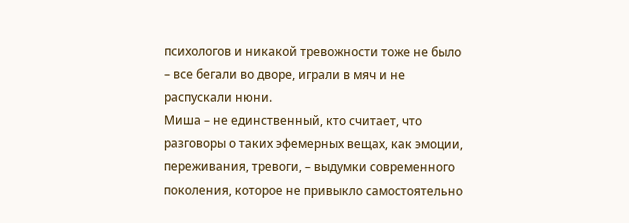психологов и никакой тревожности тоже не было – все бегали во дворе, играли в мяч и не распускали нюни.
Миша – не единственный, кто считает, что разговоры о таких эфемерных вещах, как эмоции, переживания, тревоги, – выдумки современного поколения, которое не привыкло самостоятельно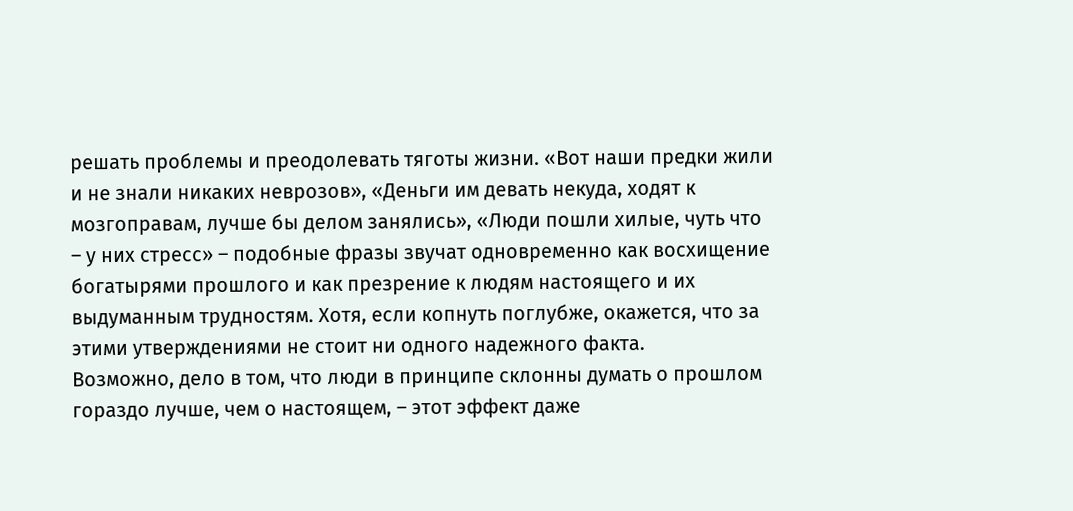решать проблемы и преодолевать тяготы жизни. «Вот наши предки жили и не знали никаких неврозов», «Деньги им девать некуда, ходят к мозгоправам, лучше бы делом занялись», «Люди пошли хилые, чуть что – у них стресс» – подобные фразы звучат одновременно как восхищение богатырями прошлого и как презрение к людям настоящего и их выдуманным трудностям. Хотя, если копнуть поглубже, окажется, что за этими утверждениями не стоит ни одного надежного факта.
Возможно, дело в том, что люди в принципе склонны думать о прошлом гораздо лучше, чем о настоящем, – этот эффект даже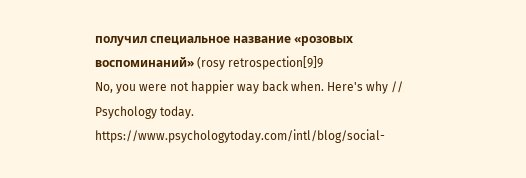получил специальное название «розовых воспоминаний» (rosy retrospection[9]9
No, you were not happier way back when. Here's why // Psychology today. https://www.psychologytoday.com/intl/blog/social-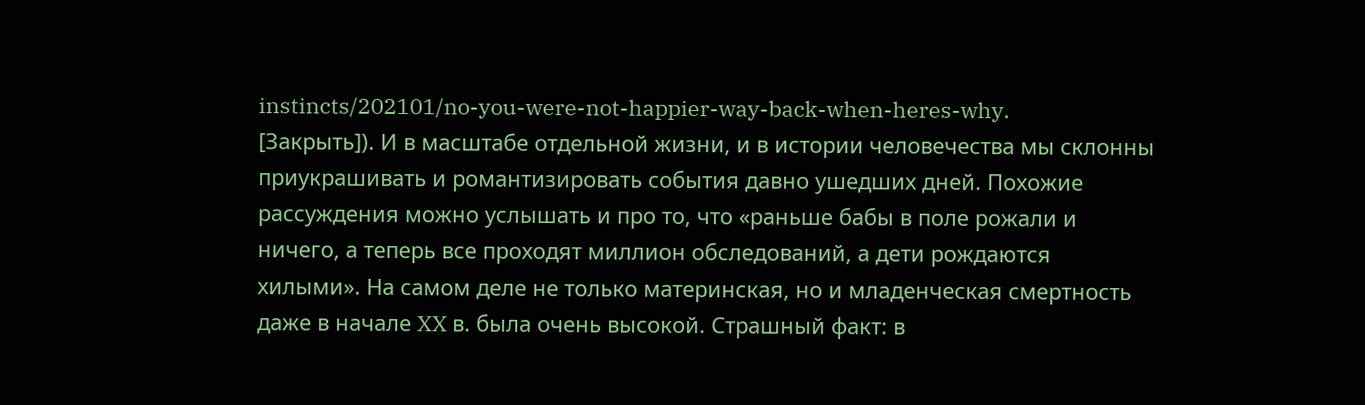instincts/202101/no-you-were-not-happier-way-back-when-heres-why.
[Закрыть]). И в масштабе отдельной жизни, и в истории человечества мы склонны приукрашивать и романтизировать события давно ушедших дней. Похожие рассуждения можно услышать и про то, что «раньше бабы в поле рожали и ничего, а теперь все проходят миллион обследований, а дети рождаются хилыми». На самом деле не только материнская, но и младенческая смертность даже в начале XX в. была очень высокой. Страшный факт: в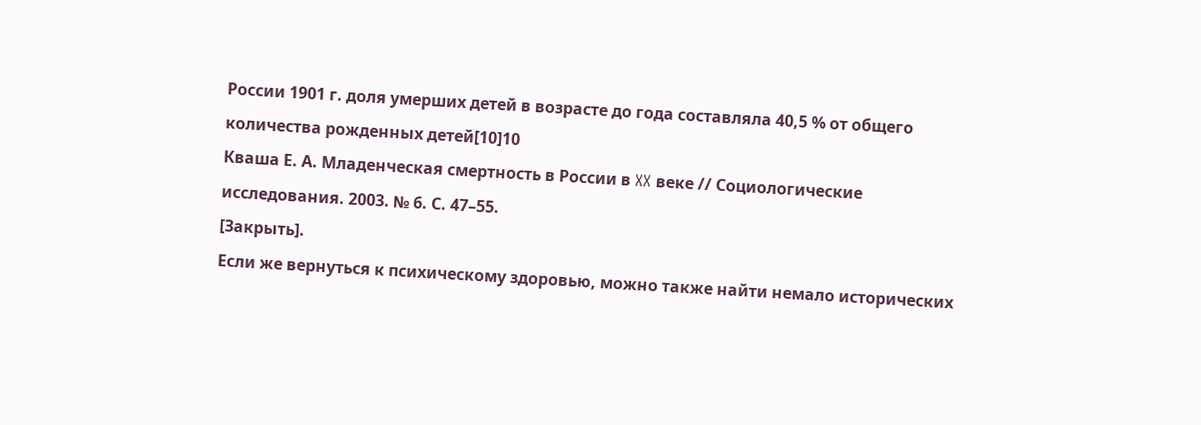России 1901 г. доля умерших детей в возрасте до года составляла 40,5 % от общего количества рожденных детей[10]10
Кваша Е. А. Младенческая смертность в России в XX веке // Социологические исследования. 2003. № 6. С. 47–55.
[Закрыть].
Если же вернуться к психическому здоровью, можно также найти немало исторических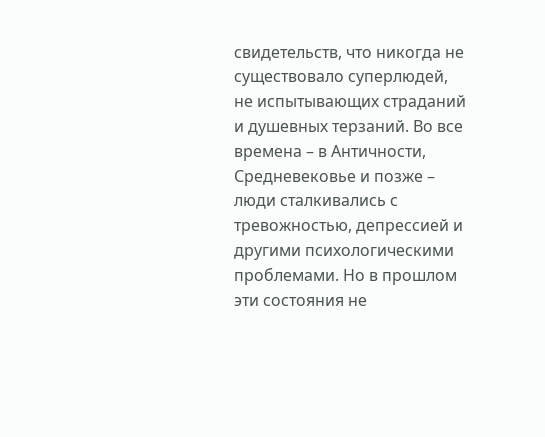свидетельств, что никогда не существовало суперлюдей, не испытывающих страданий и душевных терзаний. Во все времена – в Античности, Средневековье и позже – люди сталкивались с тревожностью, депрессией и другими психологическими проблемами. Но в прошлом эти состояния не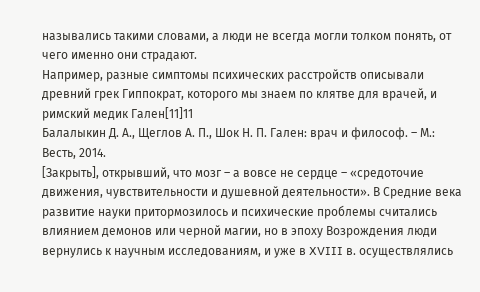назывались такими словами, а люди не всегда могли толком понять, от чего именно они страдают.
Например, разные симптомы психических расстройств описывали древний грек Гиппократ, которого мы знаем по клятве для врачей, и римский медик Гален[11]11
Балалыкин Д. А., Щеглов А. П., Шок Н. П. Гален: врач и философ. – М.: Весть, 2014.
[Закрыть], открывший, что мозг – а вовсе не сердце – «средоточие движения, чувствительности и душевной деятельности». В Средние века развитие науки притормозилось и психические проблемы считались влиянием демонов или черной магии, но в эпоху Возрождения люди вернулись к научным исследованиям, и уже в XVIII в. осуществлялись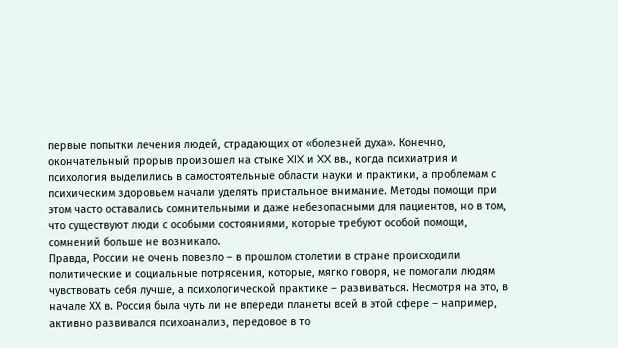первые попытки лечения людей, страдающих от «болезней духа». Конечно, окончательный прорыв произошел на стыке XIX и XX вв., когда психиатрия и психология выделились в самостоятельные области науки и практики, а проблемам с психическим здоровьем начали уделять пристальное внимание. Методы помощи при этом часто оставались сомнительными и даже небезопасными для пациентов, но в том, что существуют люди с особыми состояниями, которые требуют особой помощи, сомнений больше не возникало.
Правда, России не очень повезло – в прошлом столетии в стране происходили политические и социальные потрясения, которые, мягко говоря, не помогали людям чувствовать себя лучше, а психологической практике – развиваться. Несмотря на это, в начале ХХ в. Россия была чуть ли не впереди планеты всей в этой сфере – например, активно развивался психоанализ, передовое в то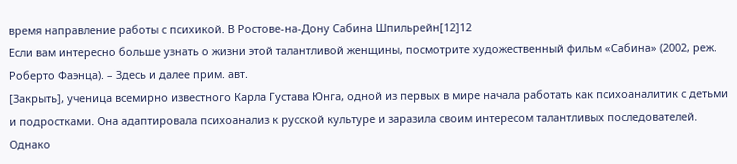время направление работы с психикой. В Ростове-на-Дону Сабина Шпильрейн[12]12
Если вам интересно больше узнать о жизни этой талантливой женщины, посмотрите художественный фильм «Сабина» (2002, реж. Роберто Фаэнца). – Здесь и далее прим. авт.
[Закрыть], ученица всемирно известного Карла Густава Юнга, одной из первых в мире начала работать как психоаналитик с детьми и подростками. Она адаптировала психоанализ к русской культуре и заразила своим интересом талантливых последователей. Однако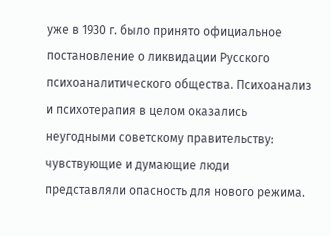уже в 1930 г. было принято официальное постановление о ликвидации Русского психоаналитического общества. Психоанализ и психотерапия в целом оказались неугодными советскому правительству: чувствующие и думающие люди представляли опасность для нового режима.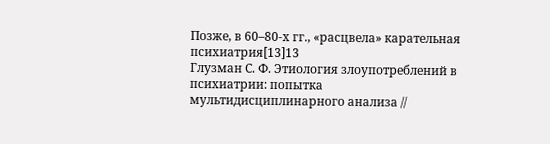Позже, в 60–80-х гг., «расцвела» карательная психиатрия[13]13
Глузман С. Ф. Этиология злоупотреблений в психиатрии: попытка мультидисциплинарного анализа //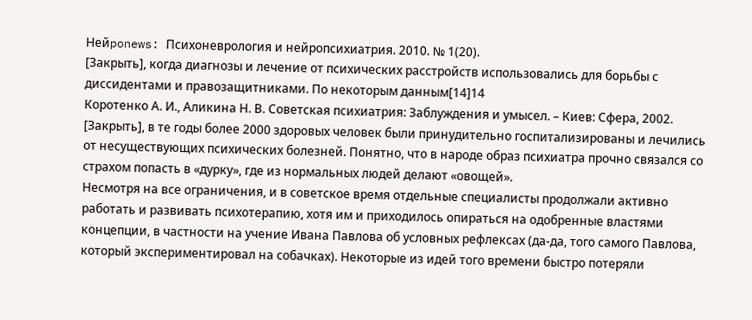Нейponews: Психоневрология и нейропсихиатрия. 2010. № 1(20).
[Закрыть], когда диагнозы и лечение от психических расстройств использовались для борьбы с диссидентами и правозащитниками. По некоторым данным[14]14
Коротенко А. И., Аликина Н. В. Советская психиатрия: Заблуждения и умысел. – Киев: Сфера, 2002.
[Закрыть], в те годы более 2000 здоровых человек были принудительно госпитализированы и лечились от несуществующих психических болезней. Понятно, что в народе образ психиатра прочно связался со страхом попасть в «дурку», где из нормальных людей делают «овощей».
Несмотря на все ограничения, и в советское время отдельные специалисты продолжали активно работать и развивать психотерапию, хотя им и приходилось опираться на одобренные властями концепции, в частности на учение Ивана Павлова об условных рефлексах (да-да, того самого Павлова, который экспериментировал на собачках). Некоторые из идей того времени быстро потеряли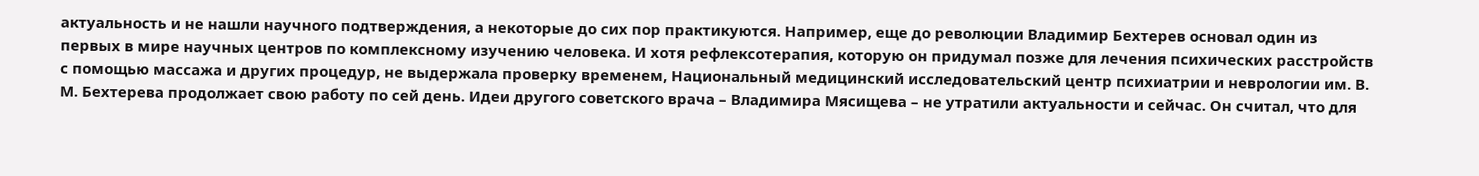актуальность и не нашли научного подтверждения, а некоторые до сих пор практикуются. Например, еще до революции Владимир Бехтерев основал один из первых в мире научных центров по комплексному изучению человека. И хотя рефлексотерапия, которую он придумал позже для лечения психических расстройств с помощью массажа и других процедур, не выдержала проверку временем, Национальный медицинский исследовательский центр психиатрии и неврологии им. В. М. Бехтерева продолжает свою работу по сей день. Идеи другого советского врача – Владимира Мясищева – не утратили актуальности и сейчас. Он считал, что для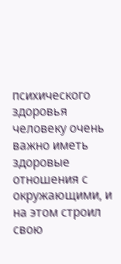психического здоровья человеку очень важно иметь здоровые отношения с окружающими, и на этом строил свою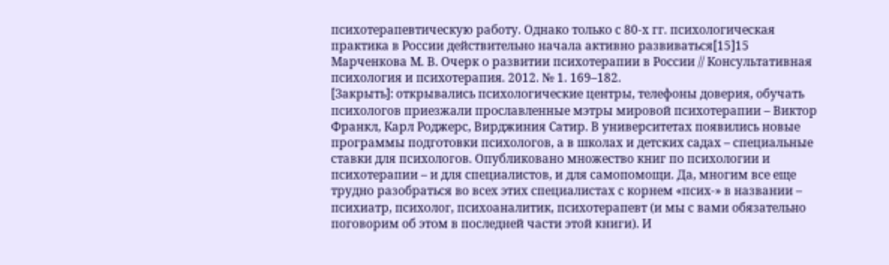психотерапевтическую работу. Однако только с 80-х гг. психологическая практика в России действительно начала активно развиваться[15]15
Марченкова М. В. Очерк о развитии психотерапии в России // Консультативная психология и психотерапия. 2012. № 1. 169–182.
[Закрыть]: открывались психологические центры, телефоны доверия, обучать психологов приезжали прославленные мэтры мировой психотерапии – Виктор Франкл, Карл Роджерс, Вирджиния Сатир. В университетах появились новые программы подготовки психологов, а в школах и детских садах – специальные ставки для психологов. Опубликовано множество книг по психологии и психотерапии – и для специалистов, и для самопомощи. Да, многим все еще трудно разобраться во всех этих специалистах с корнем «псих-» в названии – психиатр, психолог, психоаналитик, психотерапевт (и мы с вами обязательно поговорим об этом в последней части этой книги). И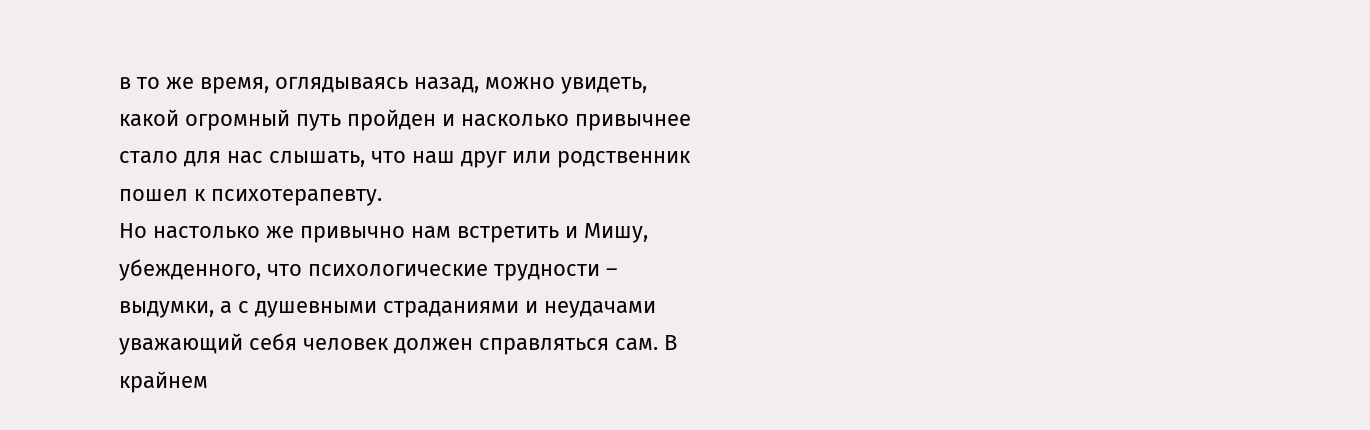в то же время, оглядываясь назад, можно увидеть, какой огромный путь пройден и насколько привычнее стало для нас слышать, что наш друг или родственник пошел к психотерапевту.
Но настолько же привычно нам встретить и Мишу, убежденного, что психологические трудности – выдумки, а с душевными страданиями и неудачами уважающий себя человек должен справляться сам. В крайнем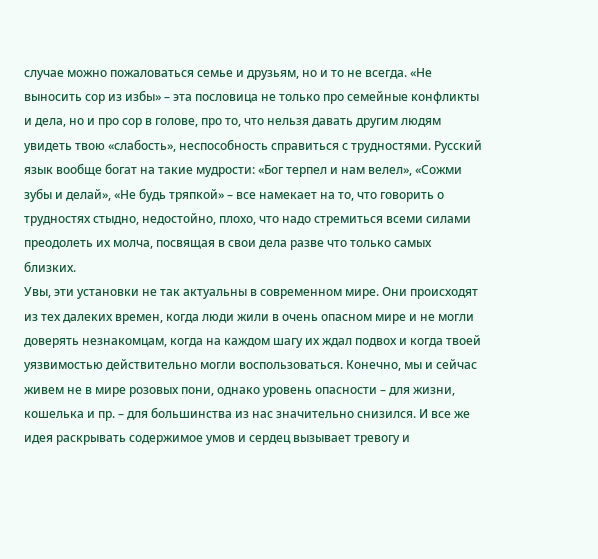случае можно пожаловаться семье и друзьям, но и то не всегда. «Не выносить сор из избы» – эта пословица не только про семейные конфликты и дела, но и про сор в голове, про то, что нельзя давать другим людям увидеть твою «слабость», неспособность справиться с трудностями. Русский язык вообще богат на такие мудрости: «Бог терпел и нам велел», «Сожми зубы и делай», «Не будь тряпкой» – все намекает на то, что говорить о трудностях стыдно, недостойно, плохо, что надо стремиться всеми силами преодолеть их молча, посвящая в свои дела разве что только самых близких.
Увы, эти установки не так актуальны в современном мире. Они происходят из тех далеких времен, когда люди жили в очень опасном мире и не могли доверять незнакомцам, когда на каждом шагу их ждал подвох и когда твоей уязвимостью действительно могли воспользоваться. Конечно, мы и сейчас живем не в мире розовых пони, однако уровень опасности – для жизни, кошелька и пр. – для большинства из нас значительно снизился. И все же идея раскрывать содержимое умов и сердец вызывает тревогу и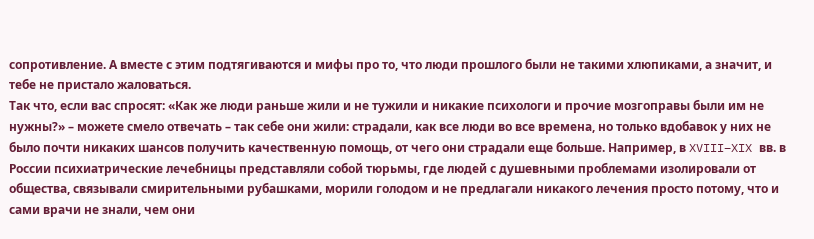сопротивление. А вместе с этим подтягиваются и мифы про то, что люди прошлого были не такими хлюпиками, а значит, и тебе не пристало жаловаться.
Так что, если вас спросят: «Как же люди раньше жили и не тужили и никакие психологи и прочие мозгоправы были им не нужны?» – можете смело отвечать – так себе они жили: страдали, как все люди во все времена, но только вдобавок у них не было почти никаких шансов получить качественную помощь, от чего они страдали еще больше. Например, в XVIII–XIX вв. в России психиатрические лечебницы представляли собой тюрьмы, где людей с душевными проблемами изолировали от общества, связывали смирительными рубашками, морили голодом и не предлагали никакого лечения просто потому, что и сами врачи не знали, чем они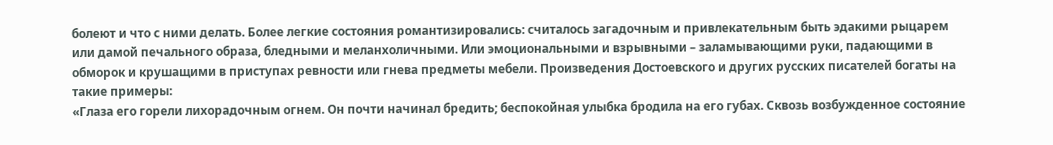болеют и что с ними делать. Более легкие состояния романтизировались: считалось загадочным и привлекательным быть эдакими рыцарем или дамой печального образа, бледными и меланхоличными. Или эмоциональными и взрывными – заламывающими руки, падающими в обморок и крушащими в приступах ревности или гнева предметы мебели. Произведения Достоевского и других русских писателей богаты на такие примеры:
«Глаза его горели лихорадочным огнем. Он почти начинал бредить; беспокойная улыбка бродила на его губах. Сквозь возбужденное состояние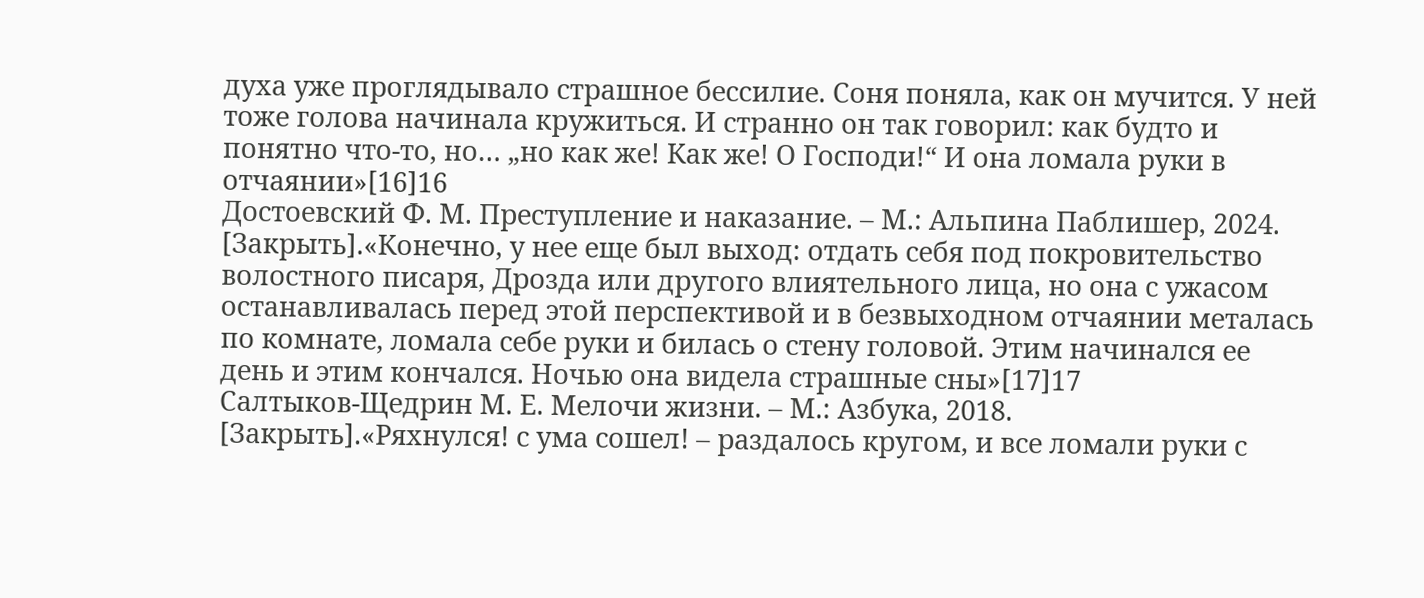духа уже проглядывало страшное бессилие. Соня поняла, как он мучится. У ней тоже голова начинала кружиться. И странно он так говорил: как будто и понятно что-то, но… „но как же! Как же! О Господи!“ И она ломала руки в отчаянии»[16]16
Достоевский Ф. М. Преступление и наказание. – М.: Альпина Паблишер, 2024.
[Закрыть].«Конечно, у нее еще был выход: отдать себя под покровительство волостного писаря, Дрозда или другого влиятельного лица, но она с ужасом останавливалась перед этой перспективой и в безвыходном отчаянии металась по комнате, ломала себе руки и билась о стену головой. Этим начинался ее день и этим кончался. Ночью она видела страшные сны»[17]17
Салтыков-Щедрин М. Е. Мелочи жизни. – М.: Азбука, 2018.
[Закрыть].«Ряхнулся! с ума сошел! – раздалось кругом, и все ломали руки с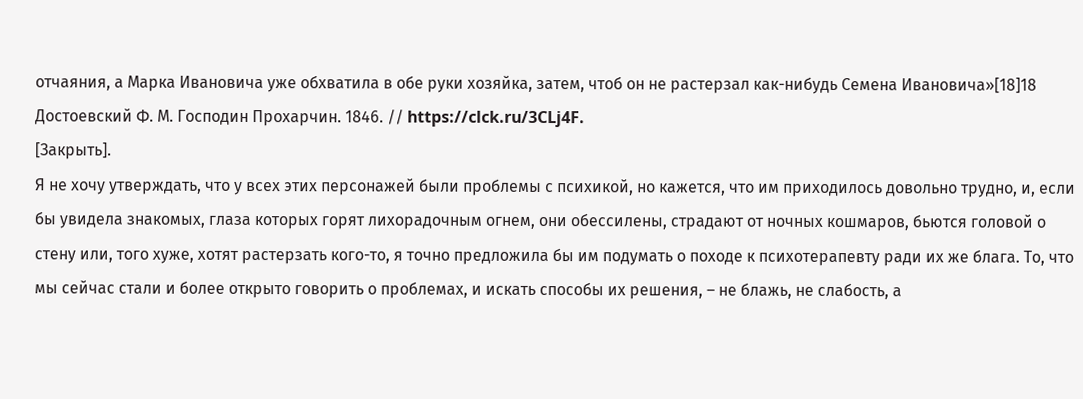отчаяния, а Марка Ивановича уже обхватила в обе руки хозяйка, затем, чтоб он не растерзал как-нибудь Семена Ивановича»[18]18
Достоевский Ф. М. Господин Прохарчин. 1846. // https://clck.ru/3CLj4F.
[Закрыть].
Я не хочу утверждать, что у всех этих персонажей были проблемы с психикой, но кажется, что им приходилось довольно трудно, и, если бы увидела знакомых, глаза которых горят лихорадочным огнем, они обессилены, страдают от ночных кошмаров, бьются головой о стену или, того хуже, хотят растерзать кого-то, я точно предложила бы им подумать о походе к психотерапевту ради их же блага. То, что мы сейчас стали и более открыто говорить о проблемах, и искать способы их решения, – не блажь, не слабость, а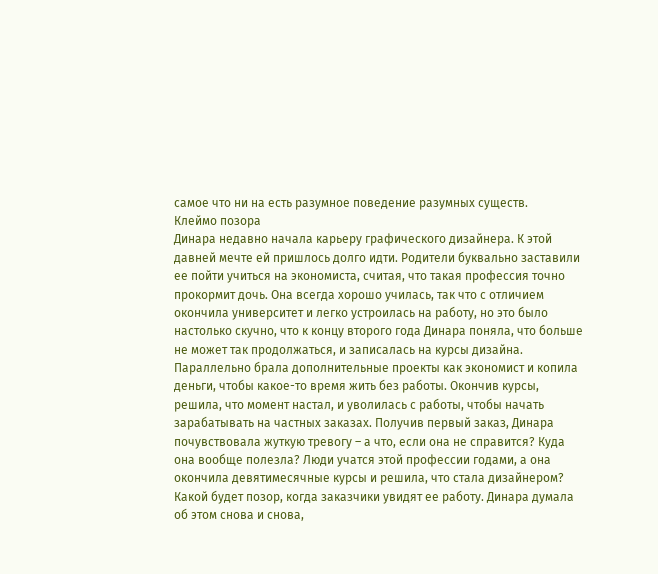самое что ни на есть разумное поведение разумных существ.
Клеймо позора
Динара недавно начала карьеру графического дизайнера. К этой давней мечте ей пришлось долго идти. Родители буквально заставили ее пойти учиться на экономиста, считая, что такая профессия точно прокормит дочь. Она всегда хорошо училась, так что с отличием окончила университет и легко устроилась на работу, но это было настолько скучно, что к концу второго года Динара поняла, что больше не может так продолжаться, и записалась на курсы дизайна. Параллельно брала дополнительные проекты как экономист и копила деньги, чтобы какое-то время жить без работы. Окончив курсы, решила, что момент настал, и уволилась с работы, чтобы начать зарабатывать на частных заказах. Получив первый заказ, Динара почувствовала жуткую тревогу – а что, если она не справится? Куда она вообще полезла? Люди учатся этой профессии годами, а она окончила девятимесячные курсы и решила, что стала дизайнером? Какой будет позор, когда заказчики увидят ее работу. Динара думала об этом снова и снова,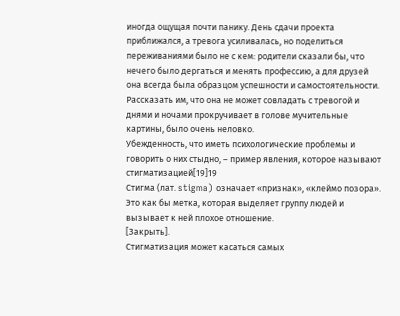иногда ощущая почти панику. День сдачи проекта приближался, а тревога усиливалась, но поделиться переживаниями было не с кем: родители сказали бы, что нечего было дергаться и менять профессию, а для друзей она всегда была образцом успешности и самостоятельности. Рассказать им, что она не может совладать с тревогой и днями и ночами прокручивает в голове мучительные картины, было очень неловко.
Убежденность, что иметь психологические проблемы и говорить о них стыдно, – пример явления, которое называют стигматизацией[19]19
Стигма (лат. stigma) означает «признак», «клеймо позора». Это как бы метка, которая выделяет группу людей и вызывает к ней плохое отношение.
[Закрыть].
Стигматизация может касаться самых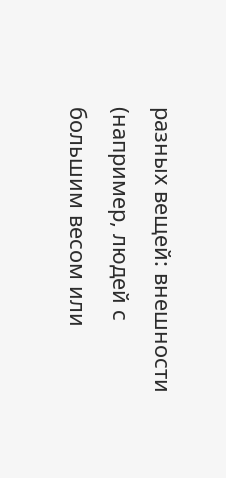разных вещей: внешности (например, людей с большим весом или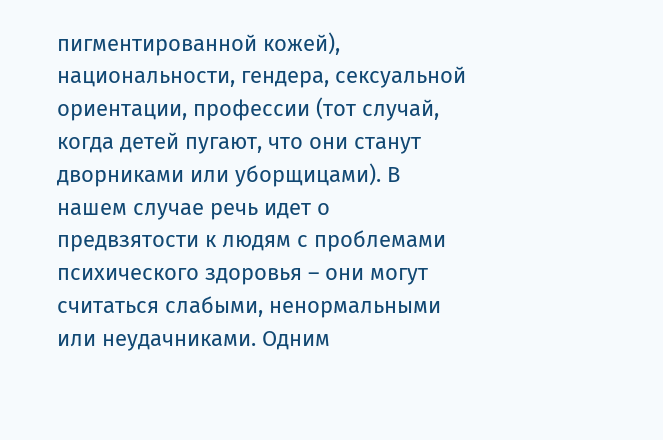пигментированной кожей), национальности, гендера, сексуальной ориентации, профессии (тот случай, когда детей пугают, что они станут дворниками или уборщицами). В нашем случае речь идет о предвзятости к людям с проблемами психического здоровья – они могут считаться слабыми, ненормальными или неудачниками. Одним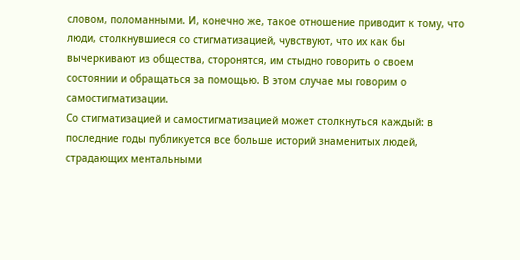словом, поломанными. И, конечно же, такое отношение приводит к тому, что люди, столкнувшиеся со стигматизацией, чувствуют, что их как бы вычеркивают из общества, сторонятся, им стыдно говорить о своем состоянии и обращаться за помощью. В этом случае мы говорим о самостигматизации.
Со стигматизацией и самостигматизацией может столкнуться каждый: в последние годы публикуется все больше историй знаменитых людей, страдающих ментальными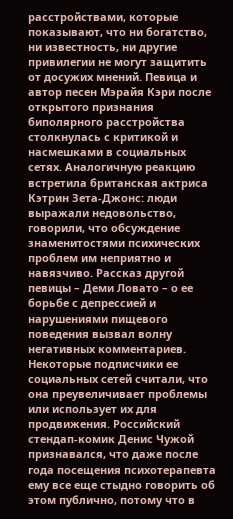расстройствами, которые показывают, что ни богатство, ни известность, ни другие привилегии не могут защитить от досужих мнений. Певица и автор песен Мэрайя Кэри после открытого признания биполярного расстройства столкнулась с критикой и насмешками в социальных сетях. Аналогичную реакцию встретила британская актриса Кэтрин Зета-Джонс: люди выражали недовольство, говорили, что обсуждение знаменитостями психических проблем им неприятно и навязчиво. Рассказ другой певицы – Деми Ловато – о ее борьбе с депрессией и нарушениями пищевого поведения вызвал волну негативных комментариев. Некоторые подписчики ее социальных сетей считали, что она преувеличивает проблемы или использует их для продвижения. Российский стендап-комик Денис Чужой признавался, что даже после года посещения психотерапевта ему все еще стыдно говорить об этом публично, потому что в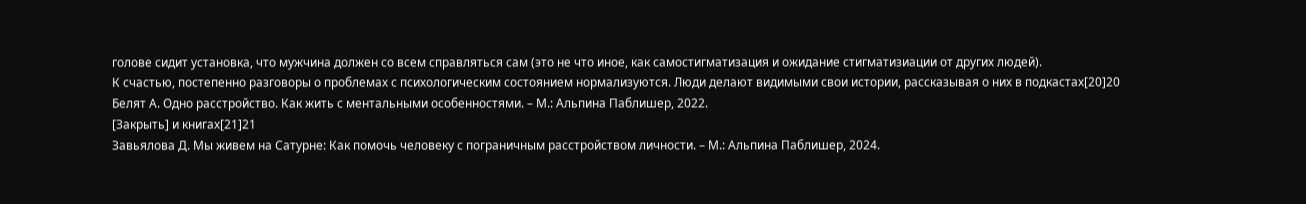голове сидит установка, что мужчина должен со всем справляться сам (это не что иное, как самостигматизация и ожидание стигматизиации от других людей).
К счастью, постепенно разговоры о проблемах с психологическим состоянием нормализуются. Люди делают видимыми свои истории, рассказывая о них в подкастах[20]20
Белят А. Одно расстройство. Как жить с ментальными особенностями. – М.: Альпина Паблишер, 2022.
[Закрыть] и книгах[21]21
Завьялова Д. Мы живем на Сатурне: Как помочь человеку с пограничным расстройством личности. – М.: Альпина Паблишер, 2024.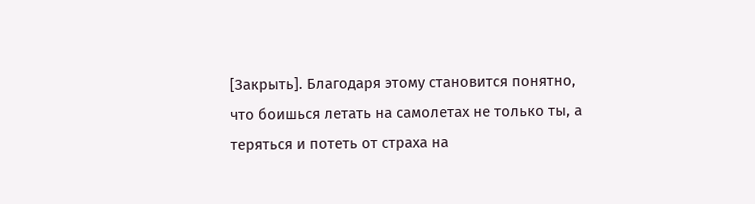[Закрыть]. Благодаря этому становится понятно, что боишься летать на самолетах не только ты, а теряться и потеть от страха на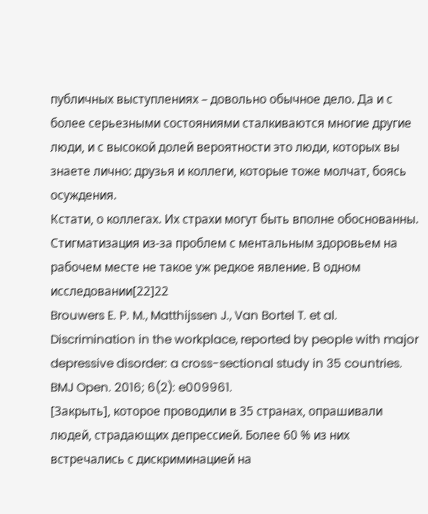публичных выступлениях – довольно обычное дело. Да и с более серьезными состояниями сталкиваются многие другие люди, и с высокой долей вероятности это люди, которых вы знаете лично: друзья и коллеги, которые тоже молчат, боясь осуждения.
Кстати, о коллегах. Их страхи могут быть вполне обоснованны. Стигматизация из-за проблем с ментальным здоровьем на рабочем месте не такое уж редкое явление. В одном исследовании[22]22
Brouwers E. P. M., Matthijssen J., Van Bortel T. et al. Discrimination in the workplace, reported by people with major depressive disorder: a cross-sectional study in 35 countries. BMJ Open. 2016; 6(2): e009961.
[Закрыть], которое проводили в 35 странах, опрашивали людей, страдающих депрессией. Более 60 % из них встречались с дискриминацией на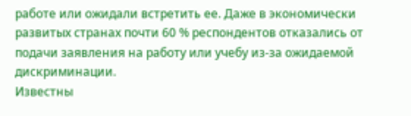работе или ожидали встретить ее. Даже в экономически развитых странах почти 60 % респондентов отказались от подачи заявления на работу или учебу из-за ожидаемой дискриминации.
Известны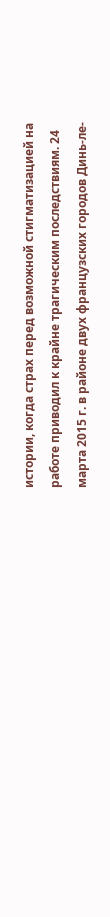истории, когда страх перед возможной стигматизацией на работе приводил к крайне трагическим последствиям. 24 марта 2015 г. в районе двух французских городов Динь-ле-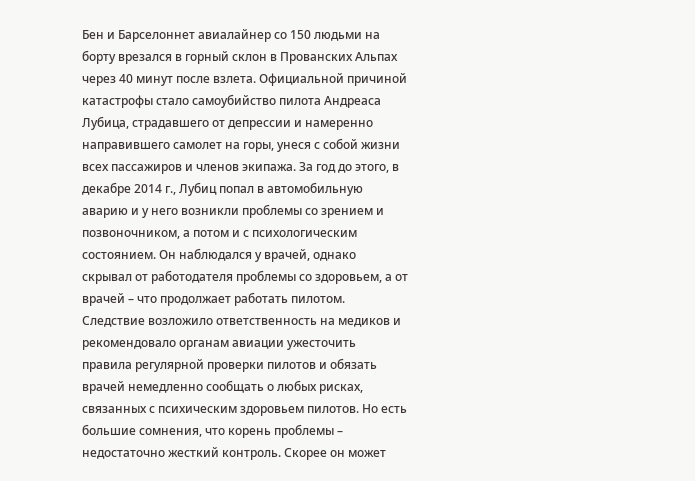Бен и Барселоннет авиалайнер со 150 людьми на борту врезался в горный склон в Прованских Альпах через 40 минут после взлета. Официальной причиной катастрофы стало самоубийство пилота Андреаса Лубица, страдавшего от депрессии и намеренно направившего самолет на горы, унеся с собой жизни всех пассажиров и членов экипажа. За год до этого, в декабре 2014 г., Лубиц попал в автомобильную аварию и у него возникли проблемы со зрением и позвоночником, а потом и с психологическим состоянием. Он наблюдался у врачей, однако скрывал от работодателя проблемы со здоровьем, а от врачей – что продолжает работать пилотом. Следствие возложило ответственность на медиков и рекомендовало органам авиации ужесточить правила регулярной проверки пилотов и обязать врачей немедленно сообщать о любых рисках, связанных с психическим здоровьем пилотов. Но есть большие сомнения, что корень проблемы – недостаточно жесткий контроль. Скорее он может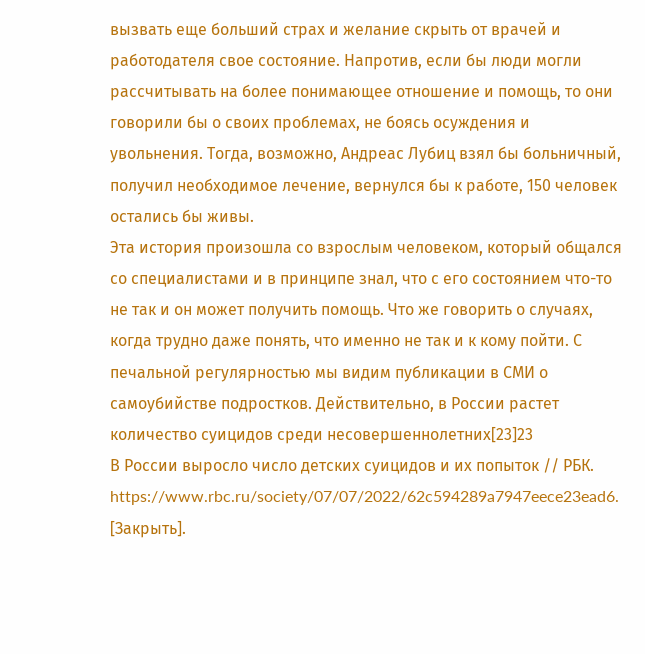вызвать еще больший страх и желание скрыть от врачей и работодателя свое состояние. Напротив, если бы люди могли рассчитывать на более понимающее отношение и помощь, то они говорили бы о своих проблемах, не боясь осуждения и увольнения. Тогда, возможно, Андреас Лубиц взял бы больничный, получил необходимое лечение, вернулся бы к работе, 150 человек остались бы живы.
Эта история произошла со взрослым человеком, который общался со специалистами и в принципе знал, что с его состоянием что-то не так и он может получить помощь. Что же говорить о случаях, когда трудно даже понять, что именно не так и к кому пойти. С печальной регулярностью мы видим публикации в СМИ о самоубийстве подростков. Действительно, в России растет количество суицидов среди несовершеннолетних[23]23
В России выросло число детских суицидов и их попыток // РБК. https://www.rbc.ru/society/07/07/2022/62c594289a7947eece23ead6.
[Закрыть].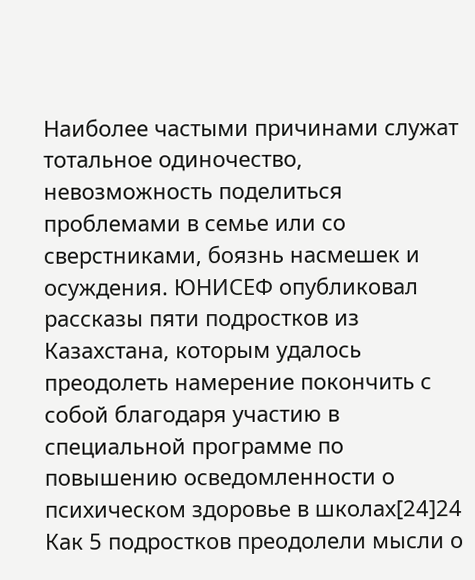Наиболее частыми причинами служат тотальное одиночество, невозможность поделиться проблемами в семье или со сверстниками, боязнь насмешек и осуждения. ЮНИСЕФ опубликовал рассказы пяти подростков из Казахстана, которым удалось преодолеть намерение покончить с собой благодаря участию в специальной программе по повышению осведомленности о психическом здоровье в школах[24]24
Как 5 подростков преодолели мысли о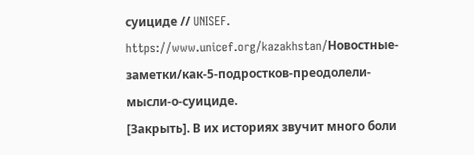суициде // UNISEF. https://www.unicef.org/kazakhstan/Новостные-заметки/как-5-подростков-преодолели-мысли-о-суициде.
[Закрыть]. В их историях звучит много боли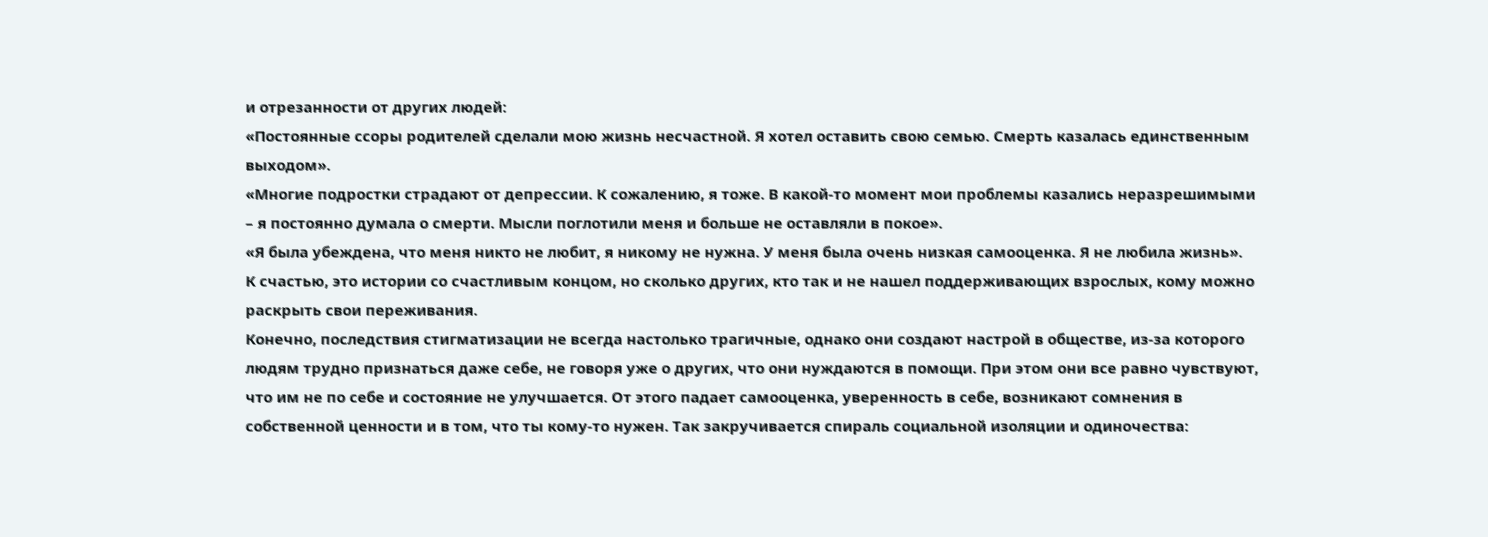и отрезанности от других людей:
«Постоянные ссоры родителей сделали мою жизнь несчастной. Я хотел оставить свою семью. Смерть казалась единственным выходом».
«Многие подростки страдают от депрессии. К сожалению, я тоже. В какой-то момент мои проблемы казались неразрешимыми – я постоянно думала о смерти. Мысли поглотили меня и больше не оставляли в покое».
«Я была убеждена, что меня никто не любит, я никому не нужна. У меня была очень низкая самооценка. Я не любила жизнь».
К счастью, это истории со счастливым концом, но сколько других, кто так и не нашел поддерживающих взрослых, кому можно раскрыть свои переживания.
Конечно, последствия стигматизации не всегда настолько трагичные, однако они создают настрой в обществе, из-за которого людям трудно признаться даже себе, не говоря уже о других, что они нуждаются в помощи. При этом они все равно чувствуют, что им не по себе и состояние не улучшается. От этого падает самооценка, уверенность в себе, возникают сомнения в собственной ценности и в том, что ты кому-то нужен. Так закручивается спираль социальной изоляции и одиночества: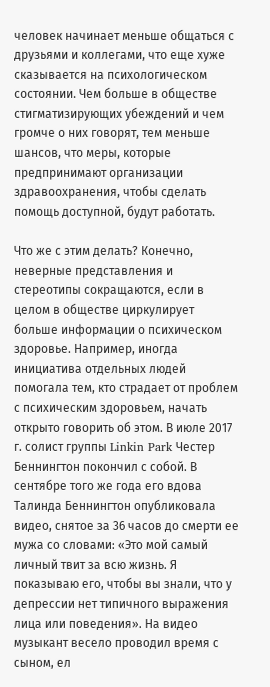человек начинает меньше общаться с друзьями и коллегами, что еще хуже сказывается на психологическом состоянии. Чем больше в обществе стигматизирующих убеждений и чем громче о них говорят, тем меньше шансов, что меры, которые предпринимают организации здравоохранения, чтобы сделать помощь доступной, будут работать.

Что же с этим делать? Конечно, неверные представления и стереотипы сокращаются, если в целом в обществе циркулирует больше информации о психическом здоровье. Например, иногда инициатива отдельных людей помогала тем, кто страдает от проблем с психическим здоровьем, начать открыто говорить об этом. В июле 2017 г. солист группы Linkin Park Честер Беннингтон покончил с собой. В сентябре того же года его вдова Талинда Беннингтон опубликовала видео, снятое за 36 часов до смерти ее мужа со словами: «Это мой самый личный твит за всю жизнь. Я показываю его, чтобы вы знали, что у депрессии нет типичного выражения лица или поведения». На видео музыкант весело проводил время с сыном, ел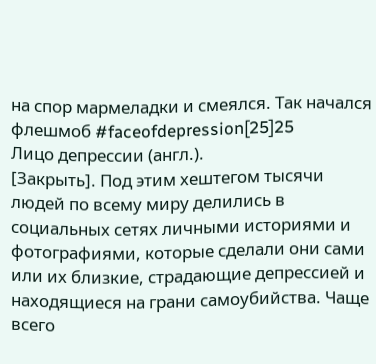на спор мармеладки и смеялся. Так начался флешмоб #faceofdepression[25]25
Лицо депрессии (англ.).
[Закрыть]. Под этим хештегом тысячи людей по всему миру делились в социальных сетях личными историями и фотографиями, которые сделали они сами или их близкие, страдающие депрессией и находящиеся на грани самоубийства. Чаще всего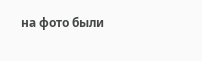на фото были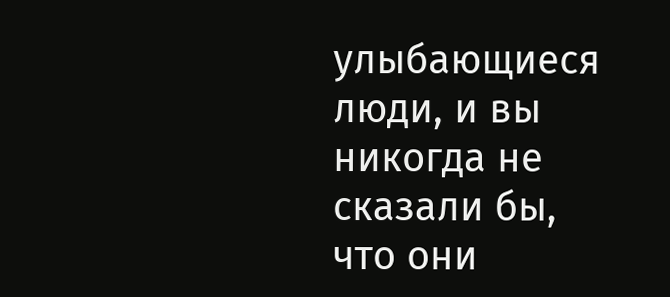улыбающиеся люди, и вы никогда не сказали бы, что они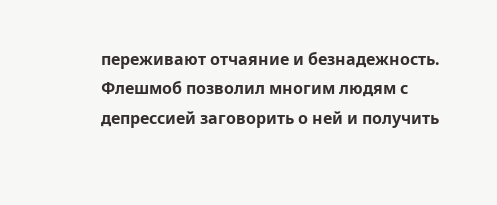переживают отчаяние и безнадежность. Флешмоб позволил многим людям с депрессией заговорить о ней и получить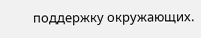поддержку окружающих.